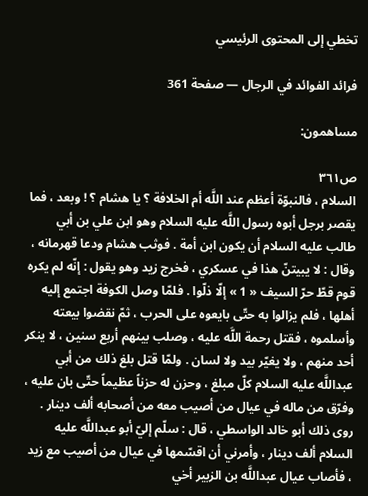تخطي إلى المحتوى الرئيسي

فرائد الفوائد في الرجال — صفحة 361

مساهمون:

ص٣٦١
السلام ، فالنبوّة أعظم عند اللَّه أم الخلافة ؟ يا هشام ؟ ! وبعد ، فما يقصر برجل أبوه رسول اللَّه عليه السلام وهو ابن علي بن أبي طالب عليه السلام أن يكون ابن أمة . فوثب هشام ودعا قهرمانه ، وقال : لا يبيتنّ هذا في عسكري ، فخرج زيد وهو يقول : إنّه لم يكره قوم قطّ حرّ السيف « 1 » إلّا ذلّوا . فلمّا وصل الكوفة اجتمع إليه أهلها ، فلم يزالوا به حتّى بايعوه على الحرب ، ثمّ نقضوا بيعته وأسلموه ، فقتل رحمة اللَّه عليه ، وصلب بينهم أربع سنين ، لا ينكر أحد منهم ، ولا يغيّر بيد ولا لسان . ولمّا قتل بلغ ذلك من أبي عبداللَّه عليه السلام كلّ مبلغ ، وحزن له حزناً عظيماً حتّى بان عليه ، وفرّق من ماله في عيال من أصيب معه من أصحابه ألف دينار . روى ذلك أبو خالد الواسطي ، قال : سلّم إليّ أبو عبداللَّه عليه السلام ألف دينار ، وأمرني أن اقسّمها في عيال من أصيب مع زيد ، فأصاب عيال عبداللَّه بن الزبير أخي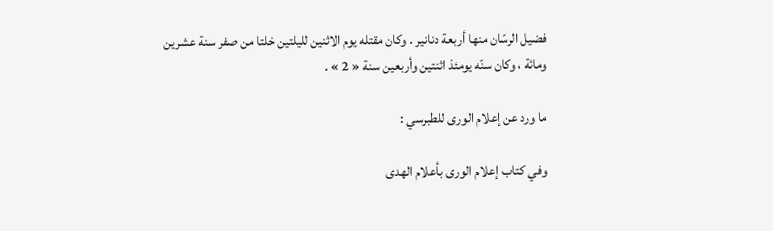فضيل الرسّان منها أربعة دنانير . وكان مقتله يوم الاثنين لليلتين خلتا من صفر سنة عشرين ومائة ، وكان سنّه يومئذ اثنتين وأربعين سنة « 2 » .

ما ورد عن إعلام الورى للطبرسي :

وفي كتاب إعلام الورى بأعلام الهدى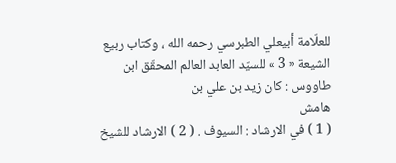للعلّامة أبيعلي الطبرسي رحمه الله ، وكتاب ربيع الشيعة « 3 » للسيّد العابد العالم المحقّق ابن طاووس : كان زيد بن علي بن
هامش
( 1 ) في الارشاد : السيوف . ( 2 ) الارشاد للشيخ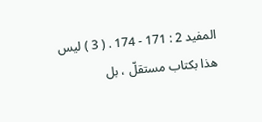المفيد 2 : 171 - 174 . ( 3 ) ليس هذا بكتاب مستقلّ ، بل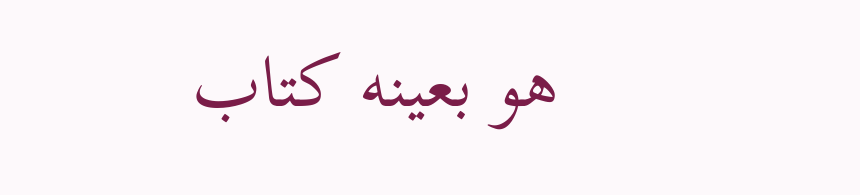هو بعينه كتاب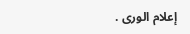إعلام الورى .